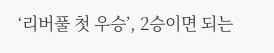‘리버풀 첫 우승’, 2승이면 되는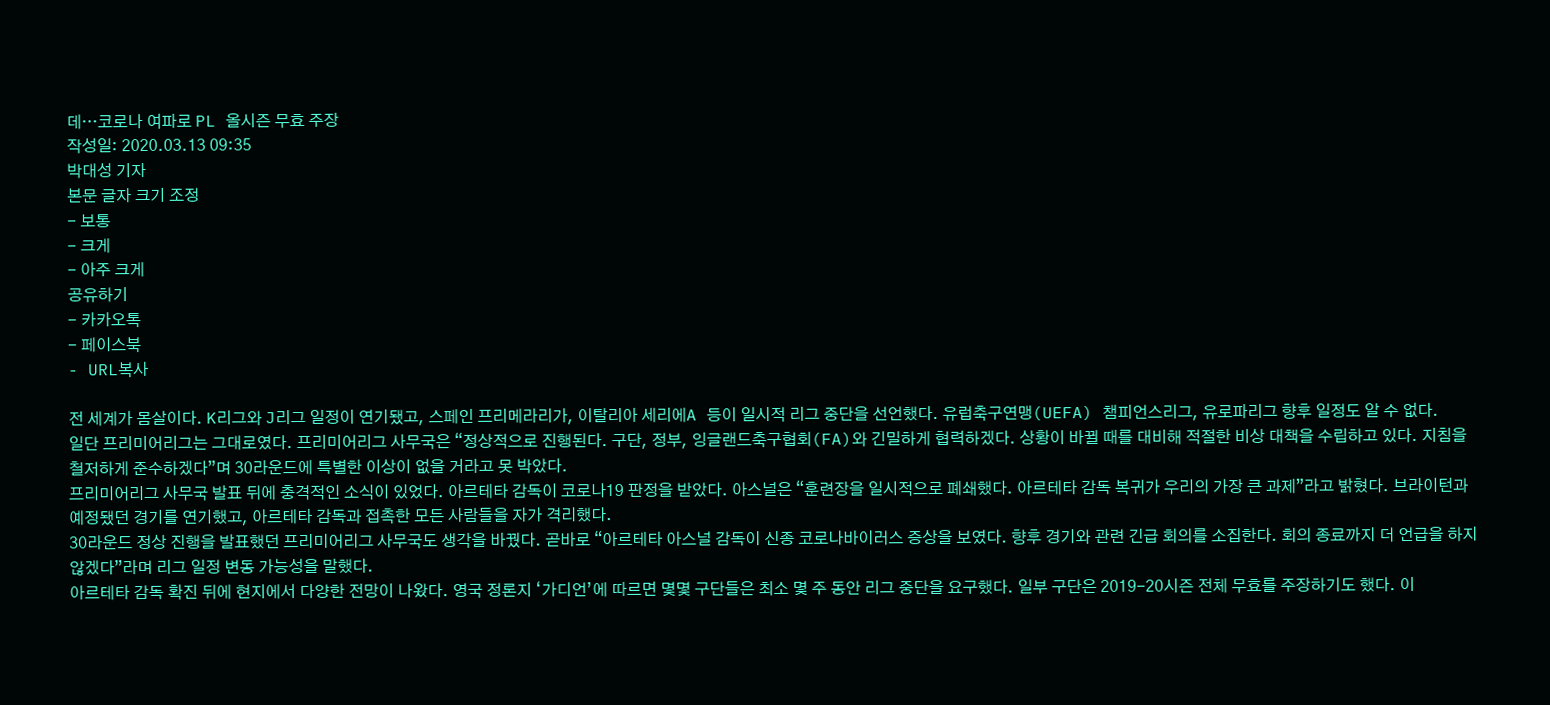데…코로나 여파로 PL 올시즌 무효 주장
작성일: 2020.03.13 09:35
박대성 기자
본문 글자 크기 조정
- 보통
- 크게
- 아주 크게
공유하기
- 카카오톡
- 페이스북
- URL복사

전 세계가 몸살이다. K리그와 J리그 일정이 연기됐고, 스페인 프리메라리가, 이탈리아 세리에A 등이 일시적 리그 중단을 선언했다. 유럽축구연맹(UEFA) 챔피언스리그, 유로파리그 향후 일정도 알 수 없다.
일단 프리미어리그는 그대로였다. 프리미어리그 사무국은 “정상적으로 진행된다. 구단, 정부, 잉글랜드축구협회(FA)와 긴밀하게 협력하겠다. 상황이 바뀔 때를 대비해 적절한 비상 대책을 수립하고 있다. 지침을 철저하게 준수하겠다”며 30라운드에 특별한 이상이 없을 거라고 못 박았다.
프리미어리그 사무국 발표 뒤에 충격적인 소식이 있었다. 아르테타 감독이 코로나19 판정을 받았다. 아스널은 “훈련장을 일시적으로 폐쇄했다. 아르테타 감독 복귀가 우리의 가장 큰 과제”라고 밝혔다. 브라이턴과 예정됐던 경기를 연기했고, 아르테타 감독과 접촉한 모든 사람들을 자가 격리했다.
30라운드 정상 진행을 발표했던 프리미어리그 사무국도 생각을 바꿨다. 곧바로 “아르테타 아스널 감독이 신종 코로나바이러스 증상을 보였다. 향후 경기와 관련 긴급 회의를 소집한다. 회의 종료까지 더 언급을 하지 않겠다”라며 리그 일정 변동 가능성을 말했다.
아르테타 감독 확진 뒤에 현지에서 다양한 전망이 나왔다. 영국 정론지 ‘가디언’에 따르면 몇몇 구단들은 최소 몇 주 동안 리그 중단을 요구했다. 일부 구단은 2019-20시즌 전체 무효를 주장하기도 했다. 이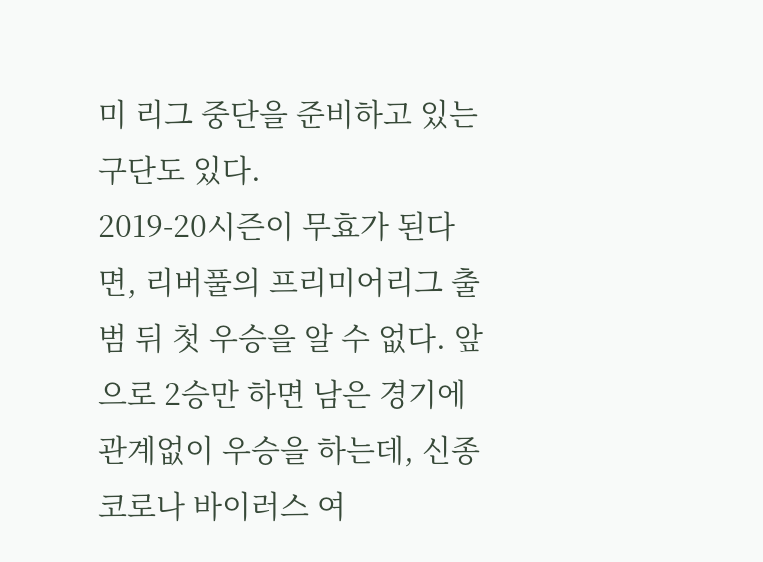미 리그 중단을 준비하고 있는 구단도 있다.
2019-20시즌이 무효가 된다면, 리버풀의 프리미어리그 출범 뒤 첫 우승을 알 수 없다. 앞으로 2승만 하면 남은 경기에 관계없이 우승을 하는데, 신종 코로나 바이러스 여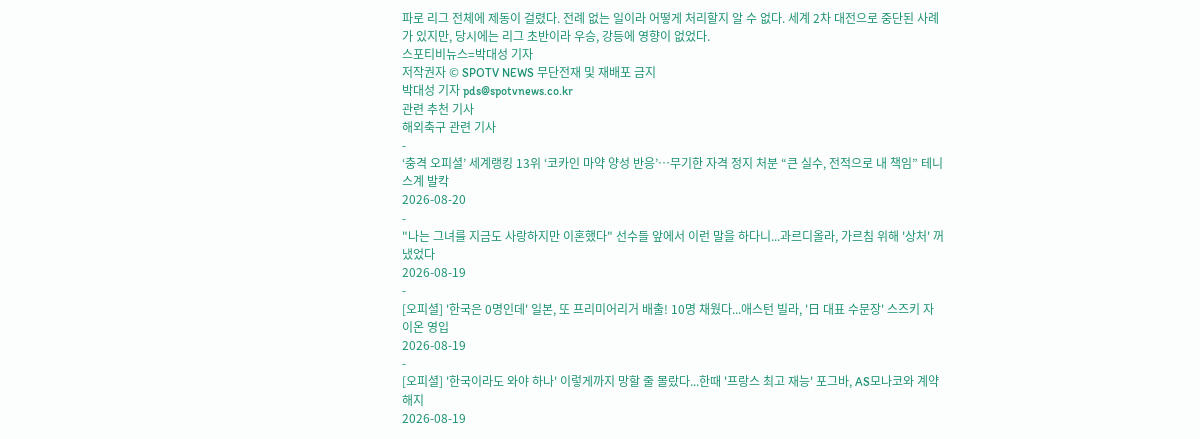파로 리그 전체에 제동이 걸렸다. 전례 없는 일이라 어떻게 처리할지 알 수 없다. 세계 2차 대전으로 중단된 사례가 있지만, 당시에는 리그 초반이라 우승, 강등에 영향이 없었다.
스포티비뉴스=박대성 기자
저작권자 © SPOTV NEWS 무단전재 및 재배포 금지
박대성 기자 pds@spotvnews.co.kr
관련 추천 기사
해외축구 관련 기사
-
‘충격 오피셜’ 세계랭킹 13위 ‘코카인 마약 양성 반응’…무기한 자격 정지 처분 “큰 실수, 전적으로 내 책임” 테니스계 발칵
2026-08-20
-
"나는 그녀를 지금도 사랑하지만 이혼했다" 선수들 앞에서 이런 말을 하다니...과르디올라, 가르침 위해 '상처' 꺼냈었다
2026-08-19
-
[오피셜] '한국은 0명인데' 일본, 또 프리미어리거 배출! 10명 채웠다...애스턴 빌라, '日 대표 수문장' 스즈키 자이온 영입
2026-08-19
-
[오피셜] '한국이라도 와야 하나' 이렇게까지 망할 줄 몰랐다...한때 '프랑스 최고 재능' 포그바, AS모나코와 계약 해지
2026-08-19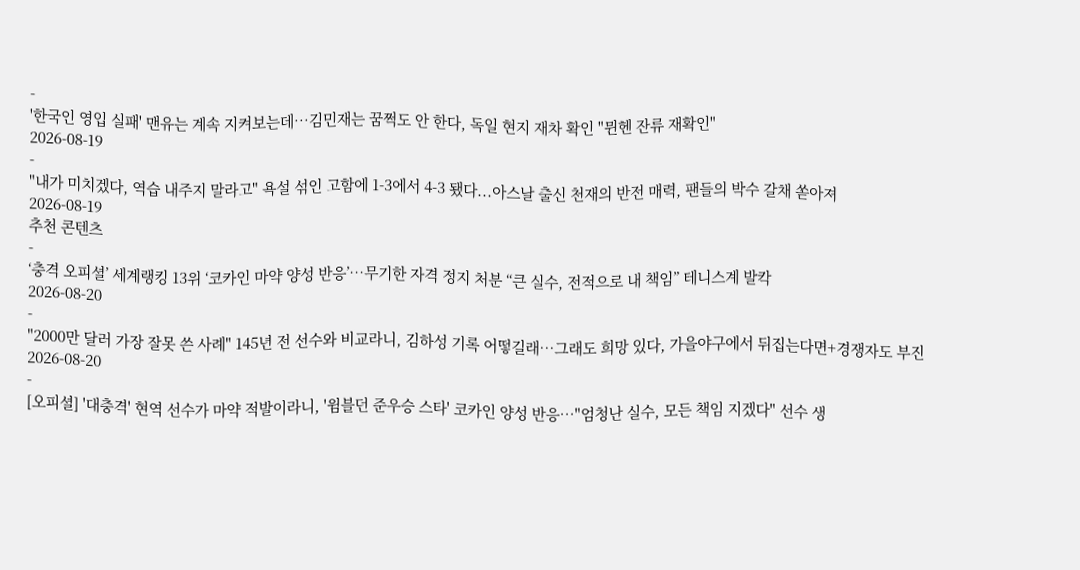-
'한국인 영입 실패' 맨유는 계속 지켜보는데…김민재는 꿈쩍도 안 한다, 독일 현지 재차 확인 "뮌헨 잔류 재확인"
2026-08-19
-
"내가 미치겠다, 역습 내주지 말라고" 욕설 섞인 고함에 1-3에서 4-3 됐다...아스날 출신 천재의 반전 매력, 팬들의 박수 갈채 쏟아져
2026-08-19
추천 콘텐츠
-
‘충격 오피셜’ 세계랭킹 13위 ‘코카인 마약 양성 반응’…무기한 자격 정지 처분 “큰 실수, 전적으로 내 책임” 테니스계 발칵
2026-08-20
-
"2000만 달러 가장 잘못 쓴 사례" 145년 전 선수와 비교라니, 김하성 기록 어떻길래…그래도 희망 있다, 가을야구에서 뒤집는다면+경쟁자도 부진
2026-08-20
-
[오피셜] '대충격' 현역 선수가 마약 적발이라니, '윔블던 준우승 스타' 코카인 양성 반응…"엄청난 실수, 모든 책임 지겠다" 선수 생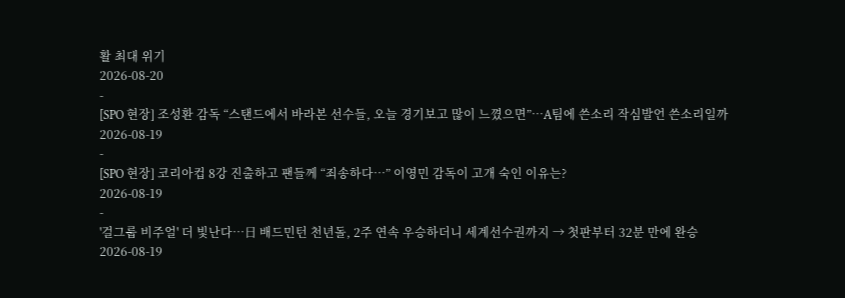활 최대 위기
2026-08-20
-
[SPO 현장] 조성환 감독 “스탠드에서 바라본 선수들, 오늘 경기보고 많이 느꼈으면”…A팀에 쓴소리 작심발언 쓴소리일까
2026-08-19
-
[SPO 현장] 코리아컵 8강 진출하고 팬들께 “죄송하다…” 이영민 감독이 고개 숙인 이유는?
2026-08-19
-
'걸그룹 비주얼' 더 빛난다…日 배드민턴 천년돌, 2주 연속 우승하더니 세계선수권까지 → 첫판부터 32분 만에 완승
2026-08-19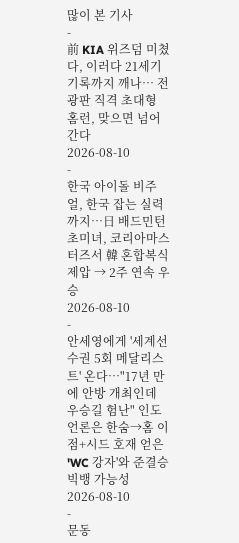많이 본 기사
-
前 KIA 위즈덤 미쳤다, 이러다 21세기 기록까지 깨나… 전광판 직격 초대형 홈런, 맞으면 넘어간다
2026-08-10
-
한국 아이돌 비주얼, 한국 잡는 실력까지…日 배드민턴 초미녀, 코리아마스터즈서 韓 혼합복식 제압 → 2주 연속 우승
2026-08-10
-
안세영에게 '세계선수권 5회 메달리스트' 온다…"17년 만에 안방 개최인데 우승길 험난" 인도 언론은 한숨→홈 이점+시드 호재 얻은 'WC 강자'와 준결승 빅뱅 가능성
2026-08-10
-
문동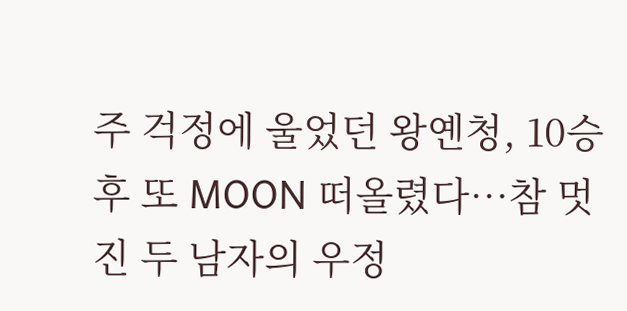주 걱정에 울었던 왕옌청, 10승 후 또 MOON 떠올렸다…참 멋진 두 남자의 우정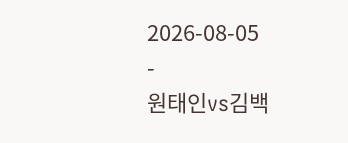2026-08-05
-
원태인vs김백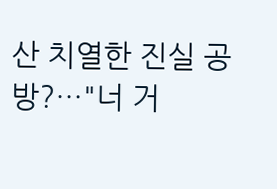산 치열한 진실 공방?…"너 거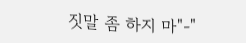짓말 좀 하지 마"-"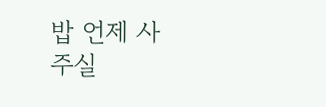밥 언제 사주실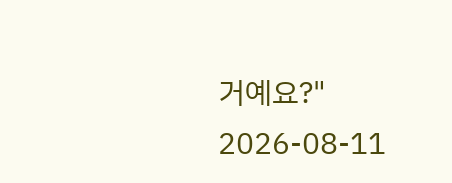거예요?"
2026-08-11